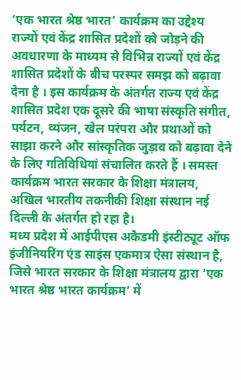‘एक भारत श्रेष्ठ भारत’ कार्यक्रम का उद्देश्य राज्यों एवं केंद्र शासित प्रदेशों को जोड़ने की अवधारणा के माध्यम से विभिन्न राज्यों एवं केंद्र शासित प्रदेशों के बीच परस्पर समझ को बढ़ावा देना है । इस कार्यक्रम के अंतर्गत राज्य एवं केंद्र शासित प्रदेश एक दूसरे की भाषा संस्कृति संगीत, पर्यटन, व्यंजन, खेल परंपरा और प्रथाओं को साझा करने और सांस्कृतिक जुड़ाव को बढ़ावा देने के लिए गतिविधियां संचालित करते हैं । समस्त कार्यक्रम भारत सरकार के शिक्षा मंत्रालय, अखिल भारतीय तकनीकी शिक्षा संस्थान नई दिल्ली के अंतर्गत हो रहा है।
मध्य प्रदेश में आईपीएस अकैडमी इंस्टीट्यूट ऑफ इंजीनियरिंग एंड साइंस एकमात्र ऐसा संस्थान है, जिसे भारत सरकार के शिक्षा मंत्रालय द्वारा ‘एक भारत श्रेष्ठ भारत कार्यक्रम’ में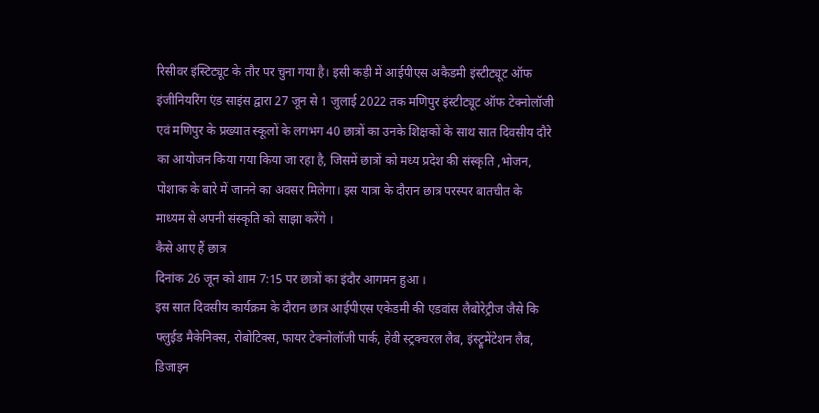रिसीवर इंस्टिट्यूट के तौर पर चुना गया है। इसी कड़ी में आईपीएस अकैडमी इंस्टीट्यूट ऑफ इंजीनियरिंग एंड साइंस द्वारा 27 जून से 1 जुलाई 2022 तक मणिपुर इंस्टीट्यूट ऑफ टेक्नोलॉजी एवं मणिपुर के प्रख्यात स्कूलों के लगभग 40 छात्रों का उनके शिक्षकों के साथ सात दिवसीय दौरे का आयोजन किया गया किया जा रहा है, जिसमें छात्रों को मध्य प्रदेश की संस्कृति ,भोजन, पोशाक के बारे में जानने का अवसर मिलेगा। इस यात्रा के दौरान छात्र परस्पर बातचीत के माध्यम से अपनी संस्कृति को साझा करेंगे ।
कैसे आए हैं छात्र
दिनांक 26 जून को शाम 7:15 पर छात्रों का इंदौर आगमन हुआ ।
इस सात दिवसीय कार्यक्रम के दौरान छात्र आईपीएस एकेडमी की एडवांस लैबोरेट्रीज जैसे कि फ्लुईड मैकेनिक्स, रोबोटिक्स, फायर टेक्नोलॉजी पार्क, हेवी स्ट्रक्चरल लैब, इंस्ट्रूमेंटेशन लैब, डिजाइन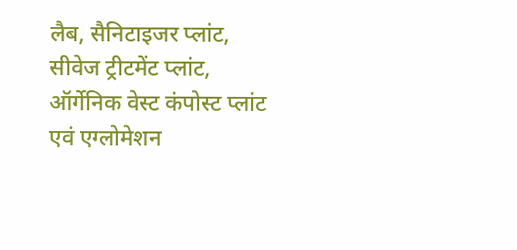लैब, सैनिटाइजर प्लांट, सीवेज ट्रीटमेंट प्लांट, ऑर्गेनिक वेस्ट कंपोस्ट प्लांट एवं एग्लोमेशन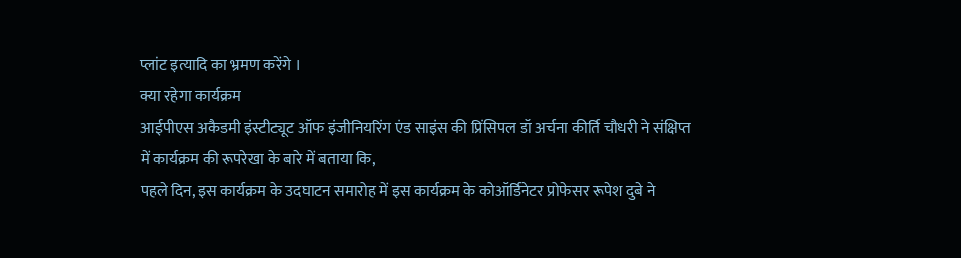प्लांट इत्यादि का भ्रमण करेंगे ।
क्या रहेगा कार्यक्रम
आईपीएस अकैडमी इंस्टीट्यूट ऑफ इंजीनियरिंग एंड साइंस की प्रिंसिपल डॉ अर्चना कीर्ति चौधरी ने संक्षिप्त में कार्यक्रम की रूपरेखा के बारे में बताया कि,
पहले दिन, इस कार्यक्रम के उदघाटन समारोह में इस कार्यक्रम के कोऑर्डिनेटर प्रोफेसर रूपेश दुबे ने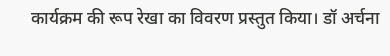कार्यक्रम की रूप रेखा का विवरण प्रस्तुत किया। डॉ अर्चना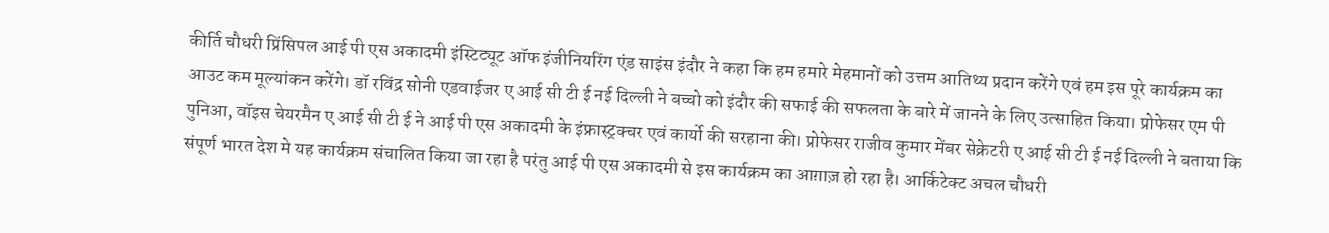कीर्ति चौधरी प्रिंसिपल आई पी एस अकादमी इंस्टिट्यूट ऑफ इंजीनियरिंग एंड साइंस इंदौर ने कहा कि हम हमारे मेहमानों को उत्तम आतिथ्य प्रदान करेंगे एवं हम इस पूरे कार्यक्रम का आउट कम मूल्यांकन करेंगे। डॉ रविंद्र सोनी एडवाईजर ए आई सी टी ई नई दिल्ली ने बच्चो को इंदौर की सफाई की सफलता के बारे में जानने के लिए उत्साहित किया। प्रोफेसर एम पी पुनिआ, वॉइस चेयरमैन ए आई सी टी ई ने आई पी एस अकादमी के इंफ्रास्ट्रक्चर एवं कार्यो की सरहाना की। प्रोफेसर राजीव कुमार मेंबर सेक्रेटरी ए आई सी टी ई नई दिल्ली ने बताया कि संपूर्ण भारत देश मे यह कार्यक्रम संचालित किया जा रहा है परंतु आई पी एस अकादमी से इस कार्यक्रम का आग़ाज़ हो रहा है। आर्किटेक्ट अचल चौधरी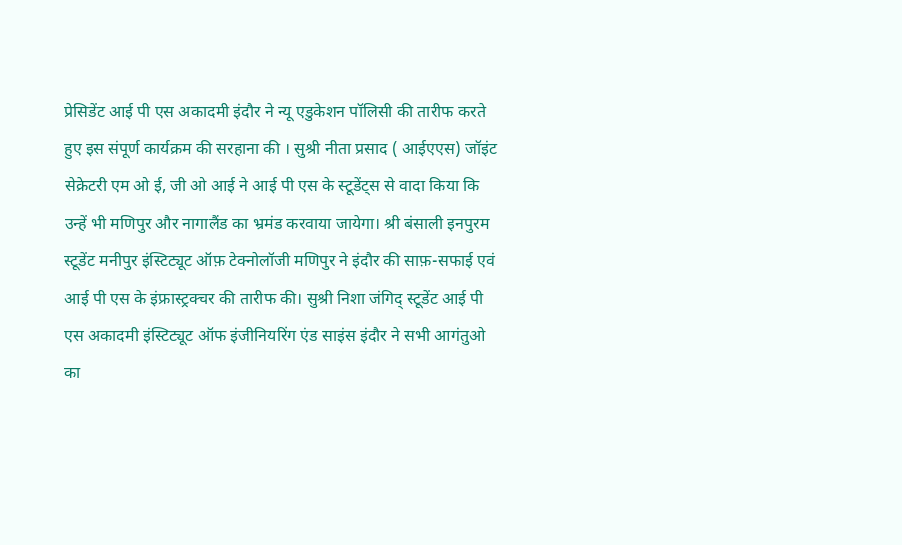प्रेसिडेंट आई पी एस अकादमी इंदौर ने न्यू एडुकेशन पॉलिसी की तारीफ करते हुए इस संपूर्ण कार्यक्रम की सरहाना की । सुश्री नीता प्रसाद ( आईएएस) जॉइंट सेक्रेटरी एम ओ ई, जी ओ आई ने आई पी एस के स्टूडेंट्स से वादा किया कि उन्हें भी मणिपुर और नागालैंड का भ्रमंड करवाया जायेगा। श्री बंसाली इनपुरम स्टूडेंट मनीपुर इंस्टिट्यूट ऑफ़ टेक्नोलॉजी मणिपुर ने इंदौर की साफ़-सफाई एवं आई पी एस के इंफ्रास्ट्रक्चर की तारीफ की। सुश्री निशा जंगिद् स्टूडेंट आई पी एस अकादमी इंस्टिट्यूट ऑफ इंजीनियरिंग एंड साइंस इंदौर ने सभी आगंतुओ का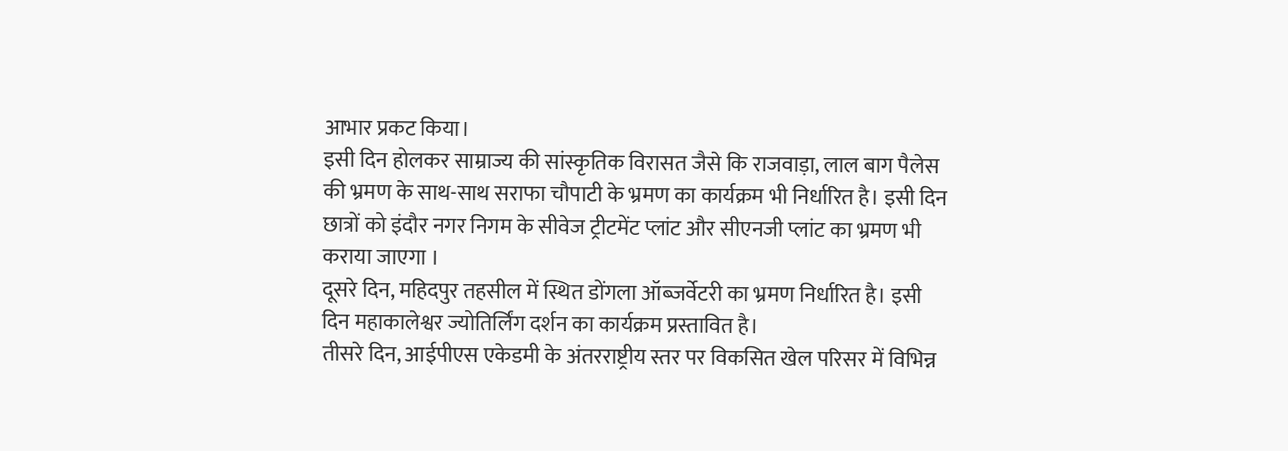आभार प्रकट किया।
इसी दिन होलकर साम्राज्य की सांस्कृतिक विरासत जैसे कि राजवाड़ा, लाल बाग पैलेस की भ्रमण के साथ-साथ सराफा चौपाटी के भ्रमण का कार्यक्रम भी निर्धारित है। इसी दिन छात्रों को इंदौर नगर निगम के सीवेज ट्रीटमेंट प्लांट और सीएनजी प्लांट का भ्रमण भी कराया जाएगा ।
दूसरे दिन, महिदपुर तहसील में स्थित डोंगला ऑब्जर्वेटरी का भ्रमण निर्धारित है। इसी दिन महाकालेश्वर ज्योतिर्लिंग दर्शन का कार्यक्रम प्रस्तावित है।
तीसरे दिन, आईपीएस एकेडमी के अंतरराष्ट्रीय स्तर पर विकसित खेल परिसर में विभिन्न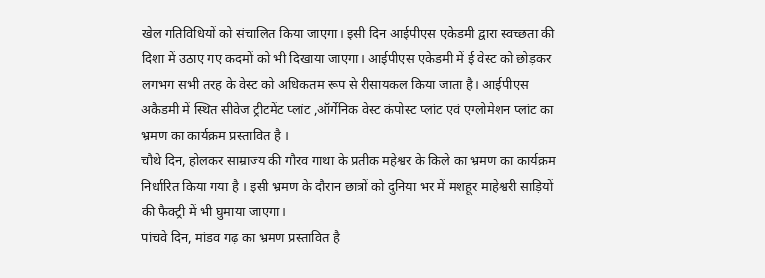खेल गतिविधियों को संचालित किया जाएगा। इसी दिन आईपीएस एकेडमी द्वारा स्वच्छता की दिशा में उठाए गए कदमों को भी दिखाया जाएगा। आईपीएस एकेडमी में ई वेस्ट को छोड़कर लगभग सभी तरह के वेस्ट को अधिकतम रूप से रीसायकल किया जाता है। आईपीएस अकैडमी में स्थित सीवेज ट्रीटमेंट प्लांट ,ऑर्गेनिक वेस्ट कंपोस्ट प्लांट एवं एग्लोमेशन प्लांट का भ्रमण का कार्यक्रम प्रस्तावित है ।
चौथे दिन, होलकर साम्राज्य की गौरव गाथा के प्रतीक महेश्वर के किले का भ्रमण का कार्यक्रम निर्धारित किया गया है । इसी भ्रमण के दौरान छात्रों को दुनिया भर में मशहूर माहेश्वरी साड़ियों की फैक्ट्री में भी घुमाया जाएगा।
पांचवे दिन, मांडव गढ़ का भ्रमण प्रस्तावित है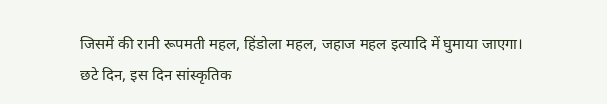जिसमें की रानी रूपमती महल, हिंडोला महल, जहाज महल इत्यादि में घुमाया जाएगा।
छटे दिन, इस दिन सांस्कृतिक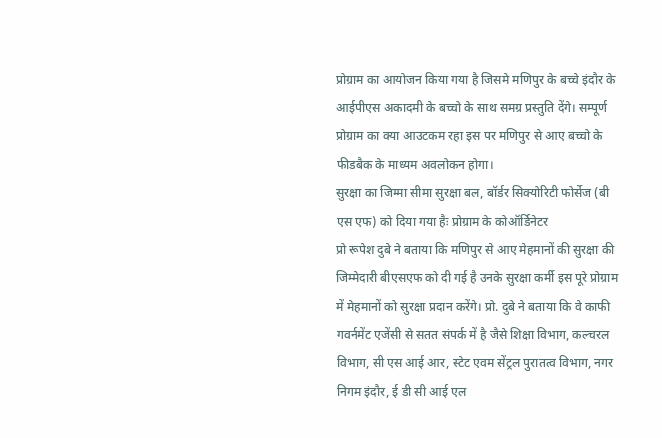प्रोग्राम का आयोजन किया गया है जिसमे मणिपुर के बच्चे इंदौर के आईपीएस अकादमी के बच्चो के साथ समग्र प्रस्तुति देंगे। सम्पूर्ण प्रोग्राम का क्या आउटकम रहा इस पर मणिपुर से आए बच्चो के फीडबैक के माध्यम अवलोकन होगा।
सुरक्षा का जिम्मा सीमा सुरक्षा बल, बॉर्डर सिक्योरिटी फोर्सेज (बी एस एफ) को दिया गया हैः प्रोग्राम के कोऑर्डिनेटर
प्रो रूपेश दुबे ने बताया कि मणिपुर से आए मेहमानों की सुरक्षा की जिम्मेदारी बीएसएफ को दी गई है उनके सुरक्षा कर्मी इस पूरे प्रोग्राम में मेहमानों को सुरक्षा प्रदान करेंगे। प्रो. दुबे ने बताया कि वे काफी गवर्नमेंट एजेंसी से सतत संपर्क में है जैसे शिक्षा विभाग, कल्चरल विभाग, सी एस आई आर, स्टेट एवम सेंट्रल पुरातत्व विभाग, नगर निगम इंदौर, ई डी सी आई एल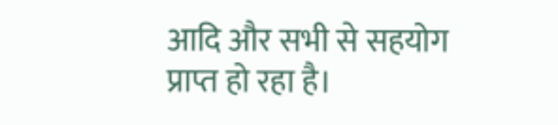आदि और सभी से सहयोग प्राप्त हो रहा है।